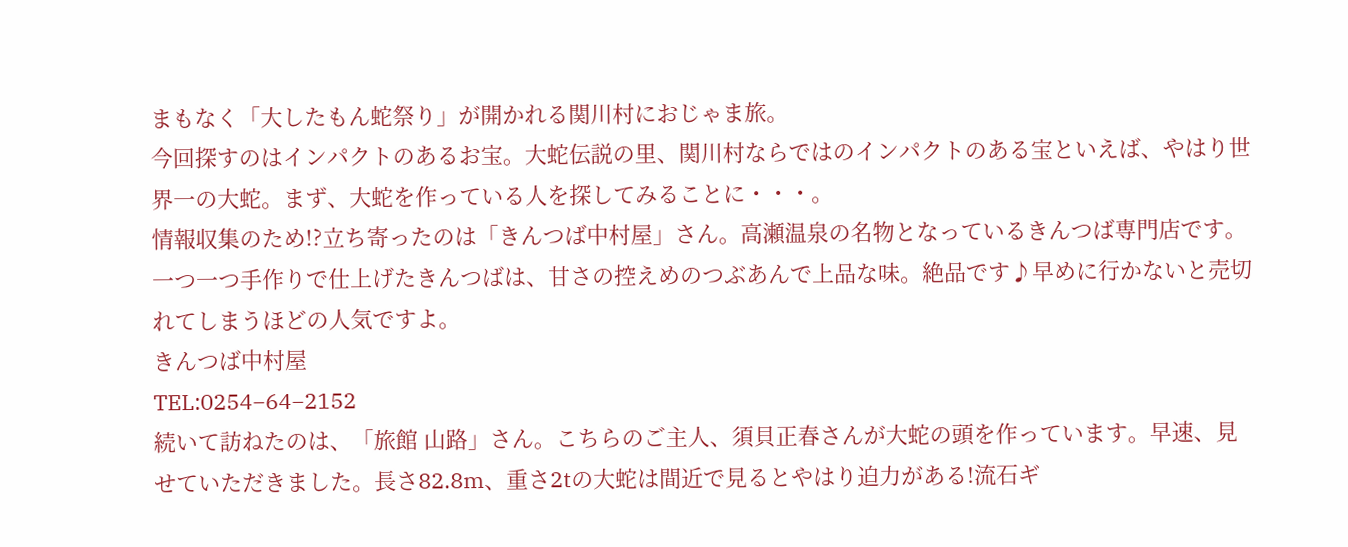まもなく「大したもん蛇祭り」が開かれる関川村におじゃま旅。
今回探すのはインパクトのあるお宝。大蛇伝説の里、関川村ならではのインパクトのある宝といえば、やはり世界一の大蛇。まず、大蛇を作っている人を探してみることに・・・。
情報収集のため!?立ち寄ったのは「きんつば中村屋」さん。高瀬温泉の名物となっているきんつば専門店です。一つ一つ手作りで仕上げたきんつばは、甘さの控えめのつぶあんで上品な味。絶品です♪早めに行かないと売切れてしまうほどの人気ですよ。
きんつば中村屋
TEL:0254−64−2152
続いて訪ねたのは、「旅館 山路」さん。こちらのご主人、須貝正春さんが大蛇の頭を作っています。早速、見せていただきました。長さ82.8m、重さ2tの大蛇は間近で見るとやはり迫力がある!流石ギ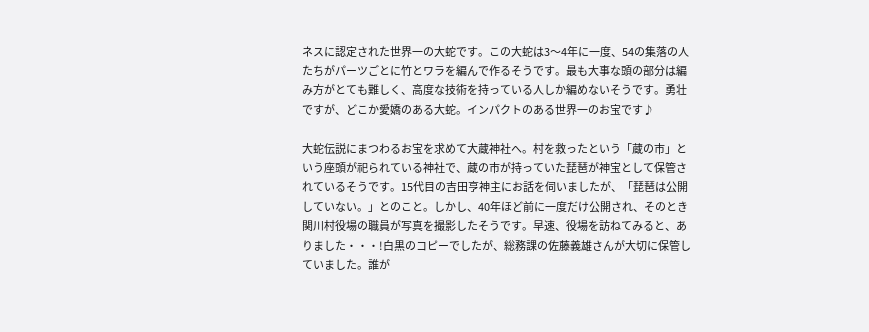ネスに認定された世界一の大蛇です。この大蛇は3〜4年に一度、54の集落の人たちがパーツごとに竹とワラを編んで作るそうです。最も大事な頭の部分は編み方がとても難しく、高度な技術を持っている人しか編めないそうです。勇壮ですが、どこか愛嬌のある大蛇。インパクトのある世界一のお宝です♪

大蛇伝説にまつわるお宝を求めて大蔵神社へ。村を救ったという「蔵の市」という座頭が祀られている神社で、蔵の市が持っていた琵琶が神宝として保管されているそうです。15代目の吉田亨神主にお話を伺いましたが、「琵琶は公開していない。」とのこと。しかし、40年ほど前に一度だけ公開され、そのとき関川村役場の職員が写真を撮影したそうです。早速、役場を訪ねてみると、ありました・・・!白黒のコピーでしたが、総務課の佐藤義雄さんが大切に保管していました。誰が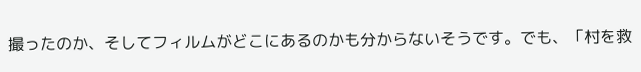撮ったのか、そしてフィルムがどこにあるのかも分からないそうです。でも、「村を救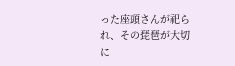った座頭さんが祀られ、その琵琶が大切に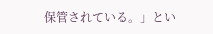保管されている。」とい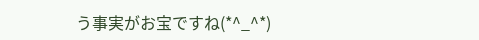う事実がお宝ですね(*^_^*)